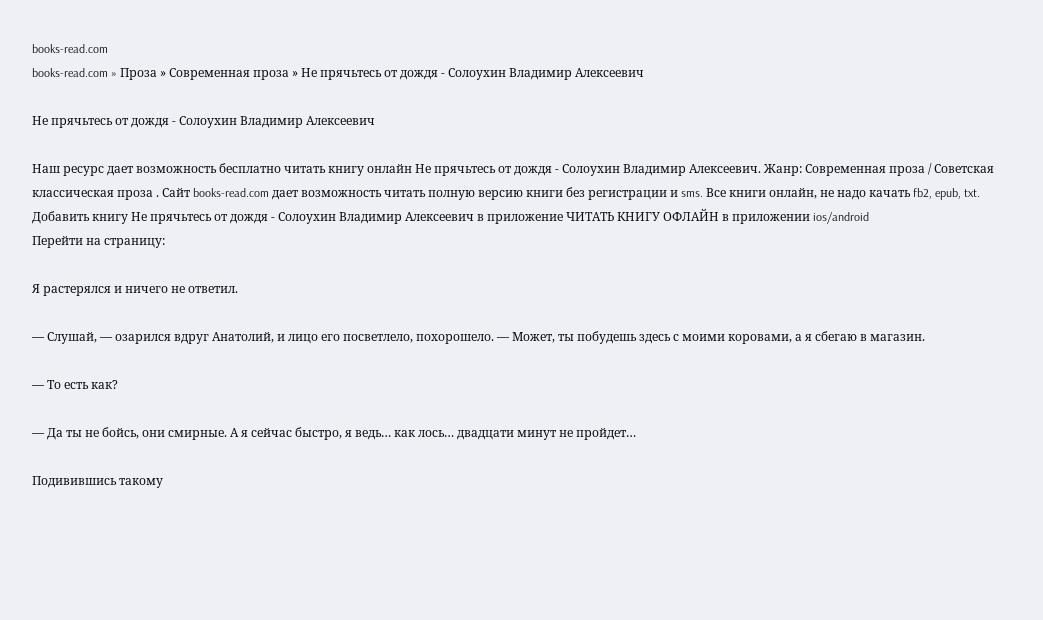books-read.com
books-read.com » Проза » Современная проза » Не прячьтесь от дождя - Солоухин Владимир Алексеевич

Не прячьтесь от дождя - Солоухин Владимир Алексеевич

Наш ресурс дает возможность бесплатно читать книгу онлайн Не прячьтесь от дождя - Солоухин Владимир Алексеевич. Жанр: Современная проза / Советская классическая проза . Сайт books-read.com дает возможность читать полную версию книги без регистрации и sms. Все книги онлайн, не надо качать fb2, epub, txt.
Добавить книгу Не прячьтесь от дождя - Солоухин Владимир Алексеевич в приложение ЧИТАТЬ КНИГУ ОФЛАЙН в приложении ios/android
Перейти на страницу:

Я растерялся и ничего не ответил.

— Слушай, — озарился вдруг Анатолий, и лицо его посветлело, похорошело. — Может, ты побудешь здесь с моими коровами, а я сбегаю в магазин.

— То есть как?

— Да ты не бойсь, они смирные. А я сейчас быстро, я ведь… как лось… двадцати минут не пройдет…

Подивившись такому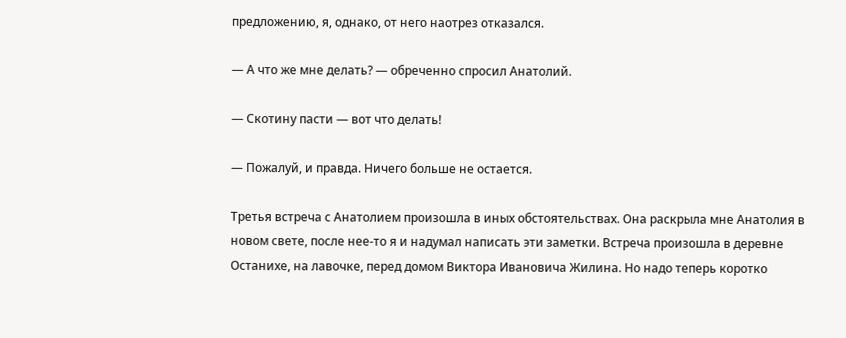предложению, я, однако, от него наотрез отказался.

— А что же мне делать? — обреченно спросил Анатолий.

— Скотину пасти — вот что делать!

— Пожалуй, и правда. Ничего больше не остается.

Третья встреча с Анатолием произошла в иных обстоятельствах. Она раскрыла мне Анатолия в новом свете, после нее-то я и надумал написать эти заметки. Встреча произошла в деревне Останихе, на лавочке, перед домом Виктора Ивановича Жилина. Но надо теперь коротко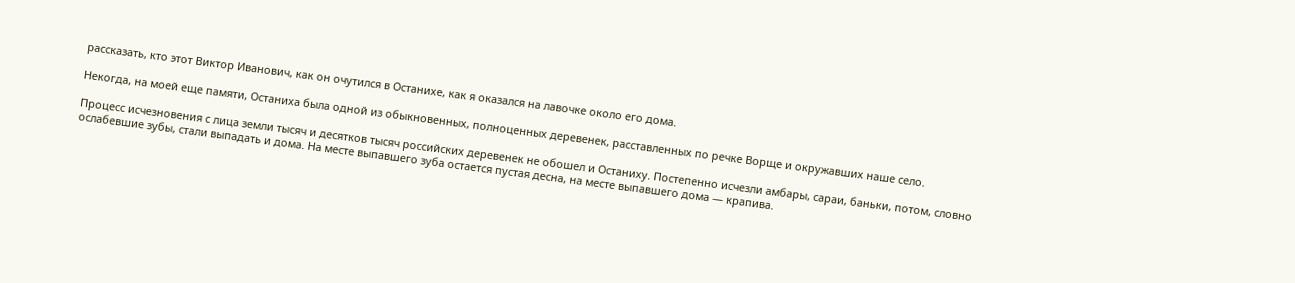рассказать, кто этот Виктор Иванович, как он очутился в Останихе, как я оказался на лавочке около его дома.

Некогда, на моей еще памяти, Останиха была одной из обыкновенных, полноценных деревенек, расставленных по речке Ворще и окружавших наше село.

Процесс исчезновения с лица земли тысяч и десятков тысяч российских деревенек не обошел и Останиху. Постепенно исчезли амбары, сараи, баньки, потом, словно ослабевшие зубы, стали выпадать и дома. На месте выпавшего зуба остается пустая десна, на месте выпавшего дома — крапива.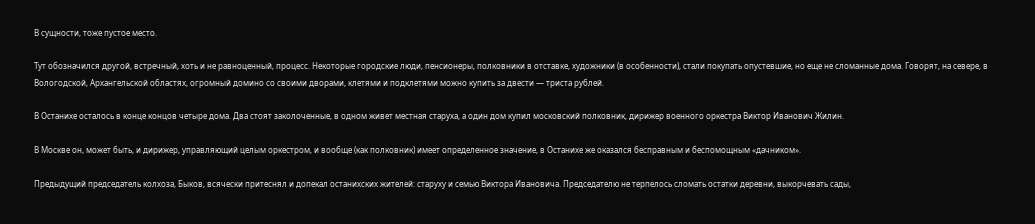В сущности, тоже пустое место.

Тут обозначился другой, встречный, хоть и не равноценный, процесс. Некоторые городские люди, пенсионеры, полковники в отставке, художники (в особенности), стали покупать опустевшие, но еще не сломанные дома. Говорят, на севере, в Вологодской, Архангельской областях, огромный домино со своими дворами, клетями и подклетями можно купить за двести — триста рублей.

В Останихе осталось в конце концов четыре дома. Два стоят заколоченные, в одном живет местная старуха, а один дом купил московский полковник, дирижер военного оркестра Виктор Иванович Жилин.

В Москве он, может быть, и дирижер, управляющий целым оркестром, и вообще (как полковник) имеет определенное значение, в Останихе же оказался бесправным и беспомощным «дачником».

Предыдущий председатель колхоза, Быков, всячески притеснял и допекал останихских жителей: старуху и семью Виктора Ивановича. Председателю не терпелось сломать остатки деревни, выкорчевать сады,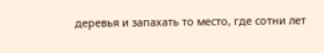деревья и запахать то место, где сотни лет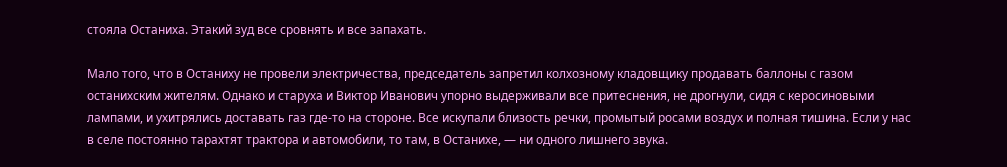стояла Останиха. Этакий зуд все сровнять и все запахать.

Мало того, что в Останиху не провели электричества, председатель запретил колхозному кладовщику продавать баллоны с газом останихским жителям. Однако и старуха и Виктор Иванович упорно выдерживали все притеснения, не дрогнули, сидя с керосиновыми лампами, и ухитрялись доставать газ где-то на стороне. Все искупали близость речки, промытый росами воздух и полная тишина. Если у нас в селе постоянно тарахтят трактора и автомобили, то там, в Останихе, — ни одного лишнего звука.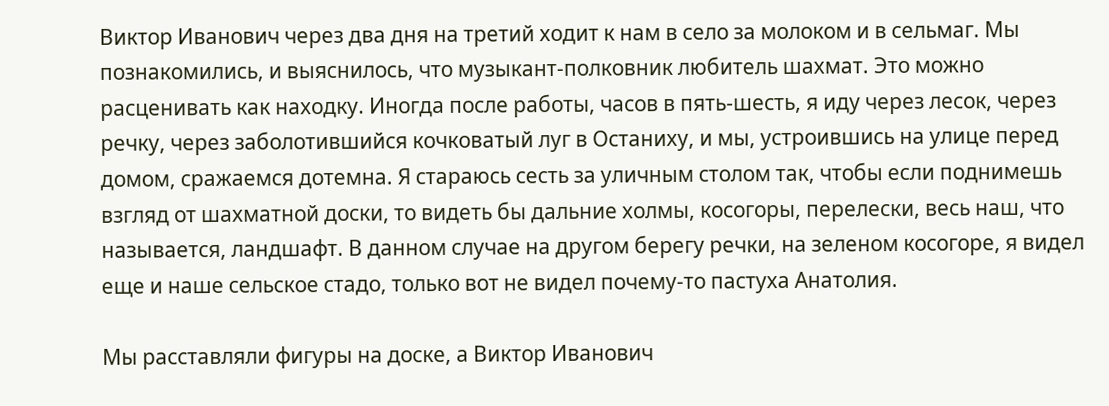Виктор Иванович через два дня на третий ходит к нам в село за молоком и в сельмаг. Мы познакомились, и выяснилось, что музыкант-полковник любитель шахмат. Это можно расценивать как находку. Иногда после работы, часов в пять-шесть, я иду через лесок, через речку, через заболотившийся кочковатый луг в Останиху, и мы, устроившись на улице перед домом, сражаемся дотемна. Я стараюсь сесть за уличным столом так, чтобы если поднимешь взгляд от шахматной доски, то видеть бы дальние холмы, косогоры, перелески, весь наш, что называется, ландшафт. В данном случае на другом берегу речки, на зеленом косогоре, я видел еще и наше сельское стадо, только вот не видел почему-то пастуха Анатолия.

Мы расставляли фигуры на доске, а Виктор Иванович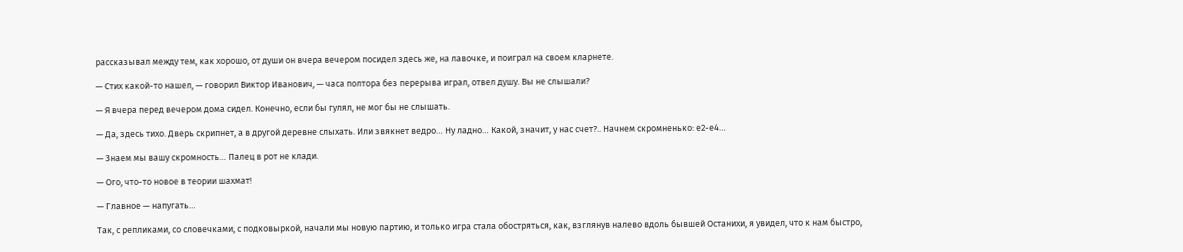рассказывал между тем, как хорошо, от души он вчера вечером посидел здесь же, на лавочке, и поиграл на своем кларнете.

— Стих какой-то нашел, — говорил Виктор Иванович, — часа полтора без перерыва играл, отвел душу. Вы не слышали?

— Я вчера перед вечером дома сидел. Конечно, если бы гулял, не мог бы не слышать.

— Да, здесь тихо. Дверь скрипнет, а в другой деревне слыхать. Или звякнет ведро… Ну ладно… Какой, значит, у нас счет?.. Начнем скромненько: е2-е4…

— Знаем мы вашу скромность… Палец в рот не клади.

— Ого, что-то новое в теории шахмат!

— Главное — напугать…

Так, с репликами, со словечками, с подковыркой, начали мы новую партию, и только игра стала обостряться, как, взглянув налево вдоль бывшей Останихи, я увидел, что к нам быстро,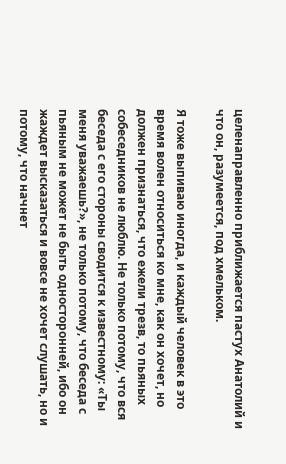целенаправленно приближается пастух Анатолий и что он, разумеется, под хмельком.

Я тоже выпиваю иногда, и каждый человек в это время волен относиться ко мне, как он хочет, но должен признаться, что ежели трезв, то пьяных собеседников не люблю. Не только потому, что вся беседа с его стороны сводится к известному: «Ты меня уважаешь?», не только потому, что беседа с пьяным не может не быть односторонней, ибо он жаждет высказаться и вовсе не хочет слушать, но и потому, что начнет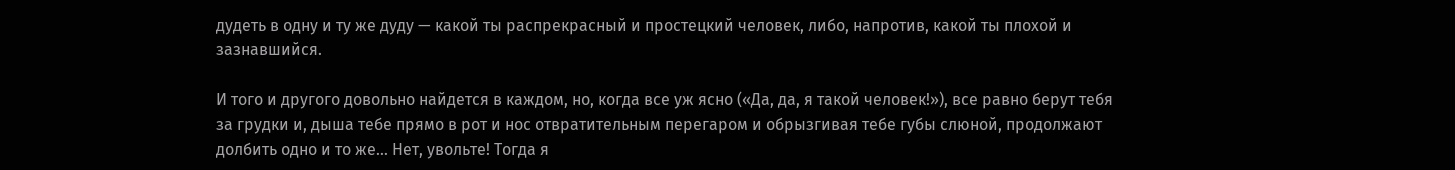дудеть в одну и ту же дуду — какой ты распрекрасный и простецкий человек, либо, напротив, какой ты плохой и зазнавшийся.

И того и другого довольно найдется в каждом, но, когда все уж ясно («Да, да, я такой человек!»), все равно берут тебя за грудки и, дыша тебе прямо в рот и нос отвратительным перегаром и обрызгивая тебе губы слюной, продолжают долбить одно и то же… Нет, увольте! Тогда я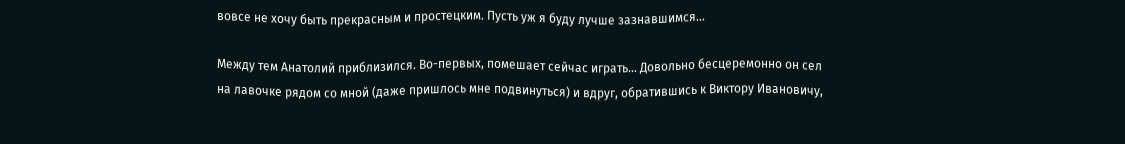вовсе не хочу быть прекрасным и простецким. Пусть уж я буду лучше зазнавшимся…

Между тем Анатолий приблизился. Во-первых, помешает сейчас играть… Довольно бесцеремонно он сел на лавочке рядом со мной (даже пришлось мне подвинуться) и вдруг, обратившись к Виктору Ивановичу,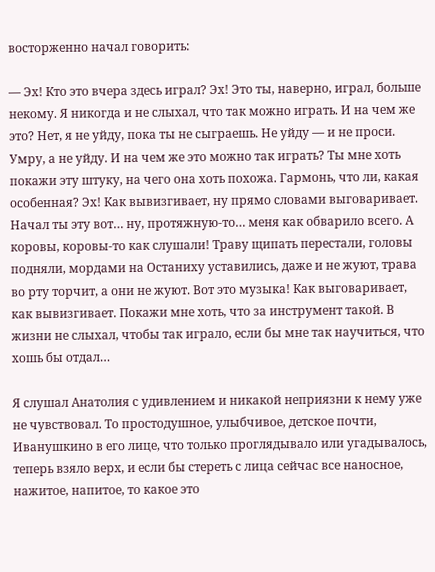восторженно начал говорить:

— Эх! Кто это вчера здесь играл? Эх! Это ты, наверно, играл, больше некому. Я никогда и не слыхал, что так можно играть. И на чем же это? Нет, я не уйду, пока ты не сыграешь. Не уйду — и не проси. Умру, а не уйду. И на чем же это можно так играть? Ты мне хоть покажи эту штуку, на чего она хоть похожа. Гармонь, что ли, какая особенная? Эх! Как вывизгивает, ну прямо словами выговаривает. Начал ты эту вот… ну, протяжную-то… меня как обварило всего. А коровы, коровы-то как слушали! Траву щипать перестали, головы подняли, мордами на Останиху уставились, даже и не жуют, трава во рту торчит, а они не жуют. Вот это музыка! Как выговаривает, как вывизгивает. Покажи мне хоть, что за инструмент такой. В жизни не слыхал, чтобы так играло, если бы мне так научиться, что хошь бы отдал…

Я слушал Анатолия с удивлением и никакой неприязни к нему уже не чувствовал. То простодушное, улыбчивое, детское почти, Иванушкино в его лице, что только проглядывало или угадывалось, теперь взяло верх, и если бы стереть с лица сейчас все наносное, нажитое, напитое, то какое это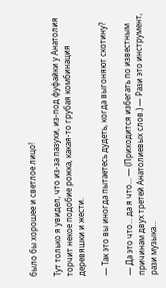было бы хорошее и светлое лицо!

Тут только я увидел, что из-за пазухи, из-под фуфайки у Анатолия торчит некое подобие рожка, какая-то грубая комбинация деревяшки и жести.

— Так это вы иногда пытаетесь дудеть, когда выгоняют скотину?

— Да это что… да я что… — (Приходится избегать по известным причинам двух третей Анатолиевых слов.) — Рази это инструмент, рази музыка…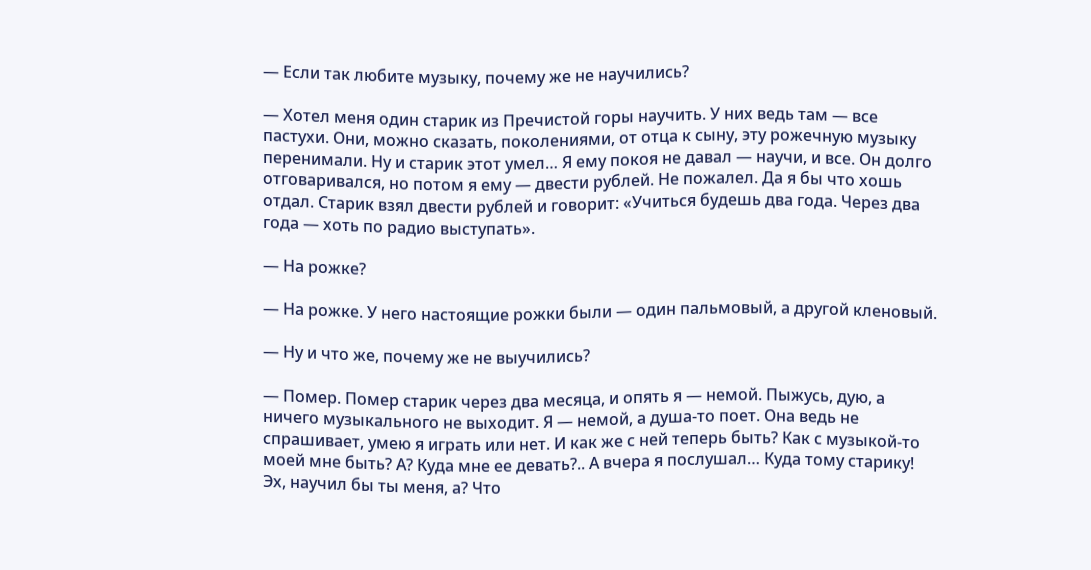— Если так любите музыку, почему же не научились?

— Хотел меня один старик из Пречистой горы научить. У них ведь там — все пастухи. Они, можно сказать, поколениями, от отца к сыну, эту рожечную музыку перенимали. Ну и старик этот умел… Я ему покоя не давал — научи, и все. Он долго отговаривался, но потом я ему — двести рублей. Не пожалел. Да я бы что хошь отдал. Старик взял двести рублей и говорит: «Учиться будешь два года. Через два года — хоть по радио выступать».

— На рожке?

— На рожке. У него настоящие рожки были — один пальмовый, а другой кленовый.

— Ну и что же, почему же не выучились?

— Помер. Помер старик через два месяца, и опять я — немой. Пыжусь, дую, а ничего музыкального не выходит. Я — немой, а душа-то поет. Она ведь не спрашивает, умею я играть или нет. И как же с ней теперь быть? Как с музыкой-то моей мне быть? А? Куда мне ее девать?.. А вчера я послушал… Куда тому старику! Эх, научил бы ты меня, а? Что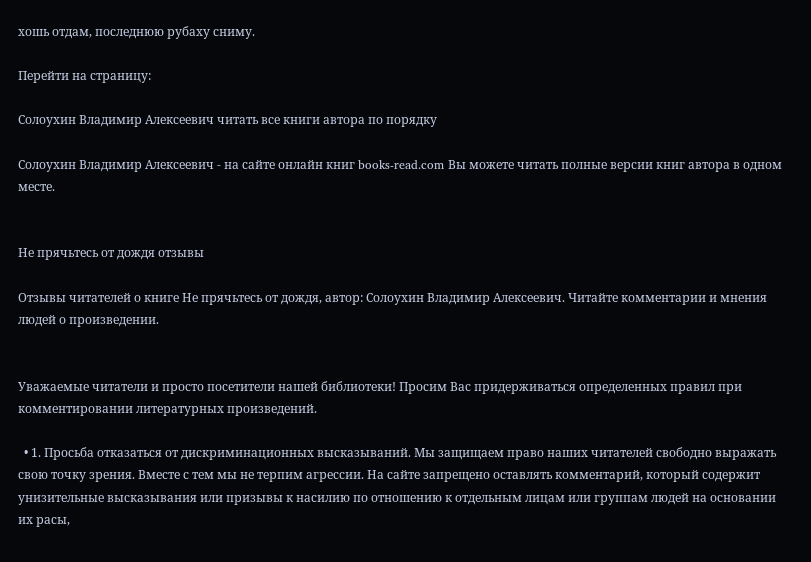хошь отдам, последнюю рубаху сниму.

Перейти на страницу:

Солоухин Владимир Алексеевич читать все книги автора по порядку

Солоухин Владимир Алексеевич - на сайте онлайн книг books-read.com Вы можете читать полные версии книг автора в одном месте.


Не прячьтесь от дождя отзывы

Отзывы читателей о книге Не прячьтесь от дождя, автор: Солоухин Владимир Алексеевич. Читайте комментарии и мнения людей о произведении.


Уважаемые читатели и просто посетители нашей библиотеки! Просим Вас придерживаться определенных правил при комментировании литературных произведений.

  • 1. Просьба отказаться от дискриминационных высказываний. Мы защищаем право наших читателей свободно выражать свою точку зрения. Вместе с тем мы не терпим агрессии. На сайте запрещено оставлять комментарий, который содержит унизительные высказывания или призывы к насилию по отношению к отдельным лицам или группам людей на основании их расы,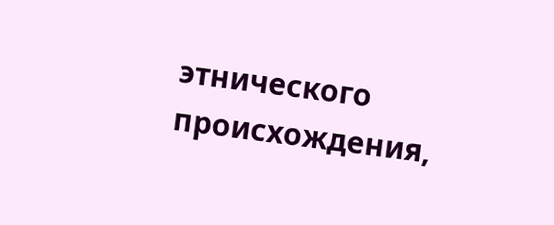этнического происхождения,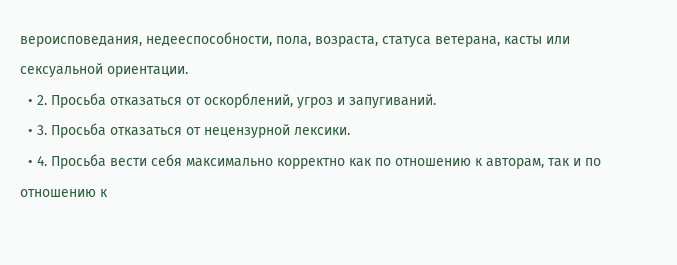вероисповедания, недееспособности, пола, возраста, статуса ветерана, касты или сексуальной ориентации.
  • 2. Просьба отказаться от оскорблений, угроз и запугиваний.
  • 3. Просьба отказаться от нецензурной лексики.
  • 4. Просьба вести себя максимально корректно как по отношению к авторам, так и по отношению к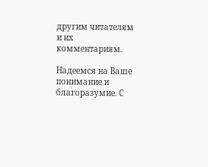другим читателям и их комментариям.

Надеемся на Ваше понимание и благоразумие. С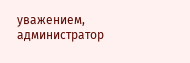уважением, администратор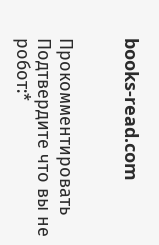books-read.com


Прокомментировать
Подтвердите что вы не робот:*